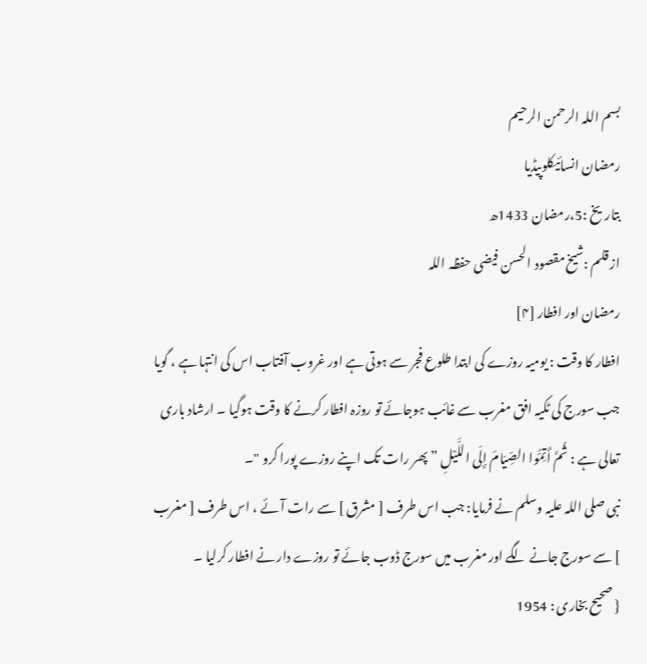بسم اللہ الرحمن الرحیم
رمضان انسائیکلوپیڈیا
بتاریخ :5،رمضان 1433ھ
از قلم :شیخ مقصود الحسن فیضی حفظہ اللہ
رمضان اور افطار [۴]
افطار کا وقت : یومیہ روزے کی ابتدا طلوع فجر سے ہوتی ہے اور غروب آفتاب اس کی انتہا ہے ، گویا جب سورج کی ٹکیہ افق مغرب سے غائب ہوجائے تو روزہ افطار کرنے کا وقت ہوگیا ۔ ارشاد باری تعالی ہے : ثُمَّ أَتِمُّوا الصِّيَامَ إِلَى اللَّيْلِ ” پھر رات تک اپنے روزے پورا کرو "۔
نبی صلی اللہ علیہ وسلم نے فرمایا: جب اس طرف [ مشرق ] سے رات آئے ، اس طرف [ مغرب ] سے سورج جانے لگے اور مغرب میں سورج ڈوب جائے تو روزے دار نے افطار کرلیا ۔
{ صحیح بخاری : 1954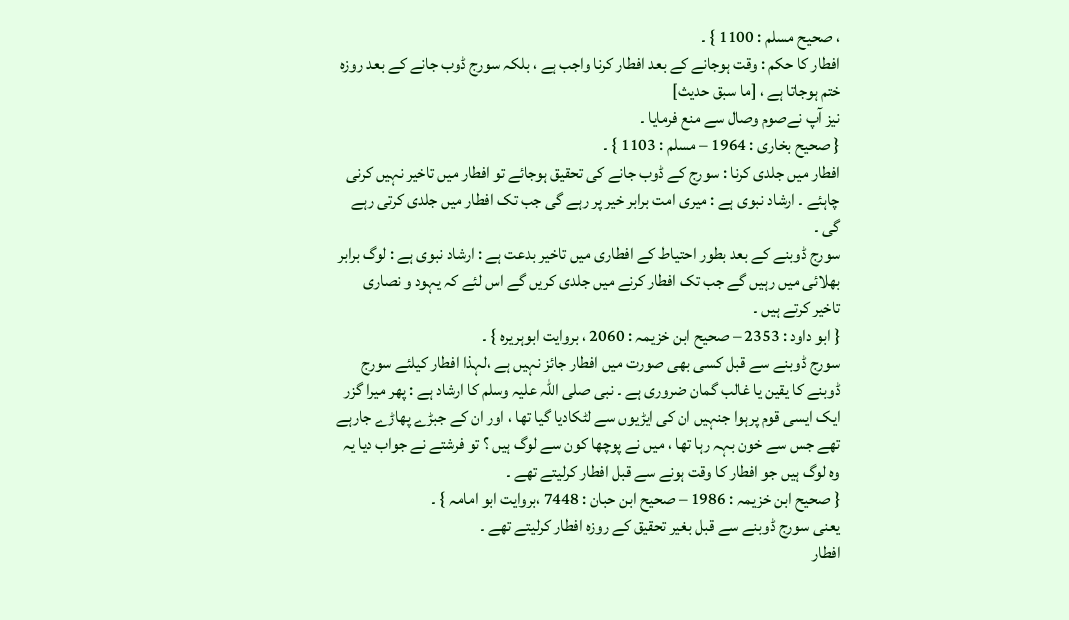، صحیح مسلم : 1100 } ۔
افطار کا حکم : وقت ہوجانے کے بعد افطار کرنا واجب ہے ، بلکہ سورج ڈوب جانے کے بعد روزہ ختم ہوجاتا ہے ، [ما سبق حدیث]
نیز آپ نےصوم وصال سے منع فرمایا ۔
{ صحیح بخاری : 1964 – مسلم : 1103 } ۔
افطار میں جلدی کرنا : سورج کے ڈوب جانے کی تحقیق ہوجائے تو افطار میں تاخیر نہیں کرنی چاہئے ۔ ارشاد نبوی ہے : میری امت برابر خیر پر رہے گی جب تک افطار میں جلدی کرتی رہے گی ۔
سورج ڈوبنے کے بعد بطور احتیاط کے افطاری میں تاخیر بدعت ہے : ارشاد نبوی ہے : لوگ برابر بھلائی میں رہیں گے جب تک افطار کرنے میں جلدی کریں گے اس لئے کہ یہود و نصاری تاخیر کرتے ہیں ۔
{ ابو داود : 2353 – صحیح ابن خزیمہ : 2060 ، بروایت ابوہریرہ } ۔
سورج ڈوبنے سے قبل کسی بھی صورت میں افطار جائز نہیں ہے ،لہذا افطار کیلئے سورج ڈوبنے کا یقین یا غالب گمان ضروری ہے ۔ نبی صلی اللہ علیہ وسلم کا ارشاد ہے : پھر میرا گزر ایک ایسی قوم پرہوا جنہیں ان کی ایڑیوں سے لٹکادیا گیا تھا ، اور ان کے جبڑے پھاڑے جارہے تھے جس سے خون بہہ رہا تھا ، میں نے پوچھا کون سے لوگ ہیں ؟ تو فرشتے نے جواب دیا یہ وہ لوگ ہیں جو افطار کا وقت ہونے سے قبل افطار کرلیتے تھے ۔
{ صحیح ابن خزیمہ : 1986 – صحیح ابن حبان : 7448 ،بروایت ابو امامہ } ۔
یعنی سورج ڈوبنے سے قبل بغیر تحقیق کے روزہ افطار کرلیتے تھے ۔
افطار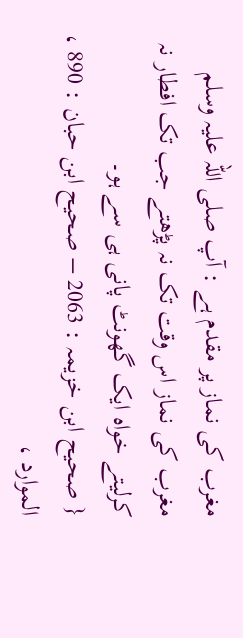مغرب کی نماز پر مقدم ہے : آپ صلی اللہ علیہ وسلم مغرب کی نماز اس وقت تک نہ پڑھتے جب تک افطار نہ کرلیتے خواہ ایک گھونٹ پانی ہی سے ہو۔
{ صحیح ابن خزیمہ : 2063 – صحیح ابن حبان : 890 ، الموارد ،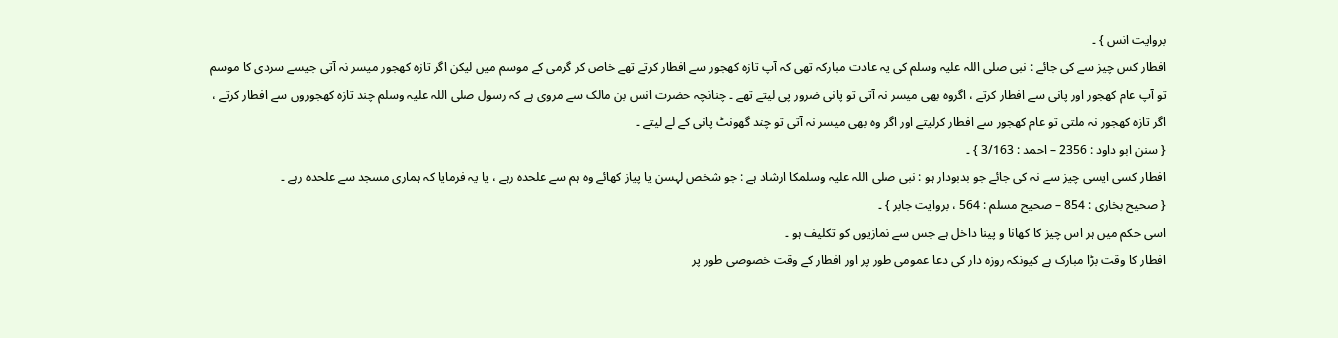بروایت انس } ۔
افطار کس چیز سے کی جائے : نبی صلی اللہ علیہ وسلم کی یہ عادت مبارکہ تھی کہ آپ تازہ کھجور سے افطار کرتے تھے خاص کر گرمی کے موسم میں لیکن اگر تازہ کھجور میسر نہ آتی جیسے سردی کا موسم تو آپ عام کھجور اور پانی سے افطار کرتے ، اگروہ بھی میسر نہ آتی تو پانی ضرور پی لیتے تھے ۔ چنانچہ حضرت انس بن مالک سے مروی ہے کہ رسول صلی اللہ علیہ وسلم چند تازہ کھجوروں سے افطار کرتے ، اگر تازہ کھجور نہ ملتی تو عام کھجور سے افطار کرلیتے اور اگر وہ بھی میسر نہ آتی تو چند گھونٹ پانی کے لے لیتے ۔
{ سنن ابو داود : 2356 – احمد : 3/163 } ۔
افطار کسی ایسی چیز سے نہ کی جائے جو بدبودار ہو : نبی صلی اللہ علیہ وسلمکا ارشاد ہے : جو شخص لہسن یا پیاز کھائے وہ ہم سے علحدہ رہے ، یا یہ فرمایا کہ ہماری مسجد سے علحدہ رہے ۔
{ صحیح بخاری : 854 – صحیح مسلم : 564 ، بروایت جابر } ۔
اسی حکم میں ہر اس چیز کا کھانا و پینا داخل ہے جس سے نمازیوں کو تکلیف ہو ۔
افطار کا وقت بڑا مبارک ہے کیونکہ روزہ دار کی دعا عمومی طور پر اور افطار کے وقت خصوصی طور پر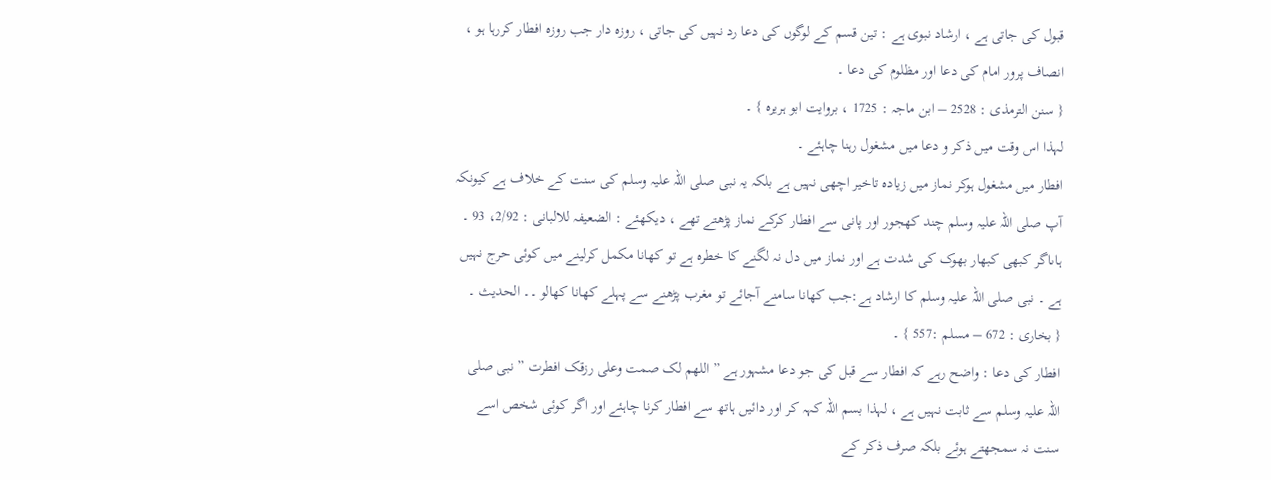قبول کی جاتی ہے ، ارشاد نبوی ہے : تین قسم کے لوگوں کی دعا رد نہیں کی جاتی ، روزہ دار جب روزہ افطار کررہا ہو ، انصاف پرور امام کی دعا اور مظلوم کی دعا ۔
{ سنن الترمذی : 2528 – ابن ماجہ : 1725 ، بروایت ابو ہریرہ } ۔
لہذا اس وقت میں ذکر و دعا میں مشغول رہنا چاہئے ۔
افطار میں مشغول ہوکر نماز میں زیادہ تاخیر اچھی نہیں ہے بلکہ یہ نبی صلی اللہ علیہ وسلم کی سنت کے خلاف ہے کیونکہ آپ صلی اللہ علیہ وسلم چند کھجور اور پانی سے افطار کرکے نماز پڑھتے تھے ، دیکھئے : الضعیفہ للالبانی : 2/92، 93 ۔ ہاںاگر کبھی کبھار بھوک کی شدت ہے اور نماز میں دل نہ لگنے کا خطرہ ہے تو کھانا مکمل کرلینے میں کوئی حرج نہیں ہے ۔ نبی صلی اللہ علیہ وسلم کا ارشاد ہے:جب کھانا سامنے آجائے تو مغرب پڑھنے سے پہلے کھانا کھالو ۔۔ الحدیث ۔
{ بخاری : 672 – مسلم :557 } ۔
افطار کی دعا : واضح رہے کہ افطار سے قبل کی جو دعا مشہور ہے ” اللھم لک صمت وعلی رزقک افطرت ” نبی صلی اللہ علیہ وسلم سے ثابت نہیں ہے ، لہذا بسم اللہ کہہ کر اور دائیں ہاتھ سے افطار کرنا چاہئے اور اگر کوئی شخص اسے سنت نہ سمجھتے ہوئے بلکہ صرف ذکر کے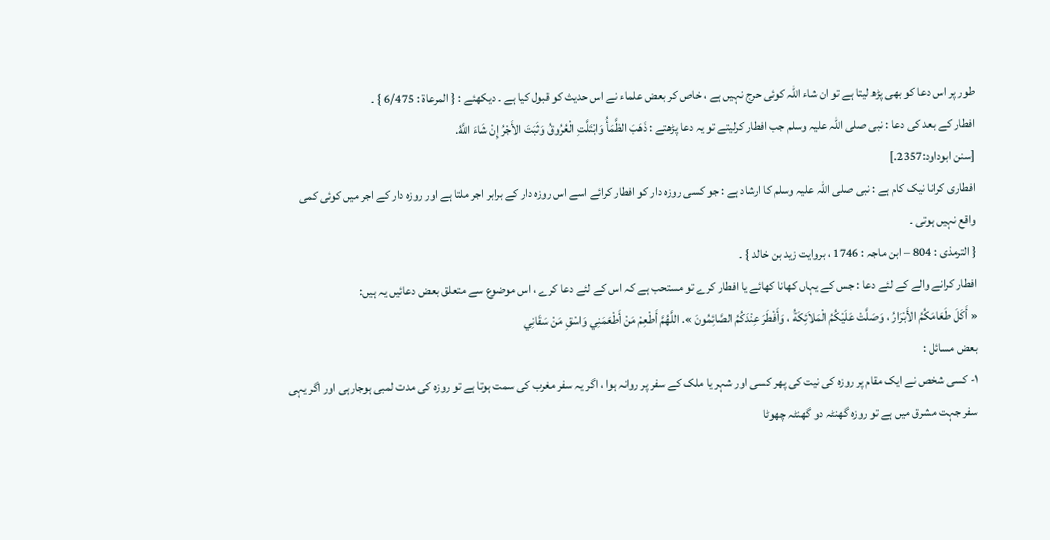طور پر اس دعا کو بھی پڑھ لیتا ہے تو ان شاء اللہ کوئی حرج نہیں ہے ، خاص کر بعض علماء نے اس حدیث کو قبول کیا ہے ۔ دیکھئے : { المرعاۃ : 6/475 } ۔
افطار کے بعد کی دعا : نبی صلی اللہ علیہ وسلم جب افطار کرلیتے تو یہ دعا پڑھتے : ذَهَبَ الظَّمَأُ وَابْتَلَّتِ الْعُرُوقُ وَثَبَتَ الأَجْرُ إِنْ شَاءَ اللَّهُ.
[سنن ابوداود:2357.]
افطاری کرانا نیک کام ہے : نبی صلی اللہ علیہ وسلم کا ارشاد ہے : جو کسی روزہ دار کو افطار کرائے اسے اس روزہ دار کے برابر اجر ملتا ہے اور روزہ دار کے اجر میں کوئی کمی واقع نہیں ہوتی ۔
{ الترمذی : 804 – ابن ماجہ : 1746 ، بروایت زید بن خالد } ۔
افطار کرانے والے کے لئے دعا : جس کے یہاں کھانا کھائے یا افطار کرے تو مستحب ہے کہ اس کے لئے دعا کرے ، اس موضوع سے متعلق بعض دعائیں یہ ہیں:
« أَكَلَ طَعَامَكُمُ الأَبْرَارُ ، وَصَلَّتْ عَلَيْكُمُ الْمَلاَئِكَةُ ، وَأَفْطَرَ عِنْدَكُمُ الصَّائِمُونَ ». اللَّهُمَّ أَطْعِمْ مَنْ أَطْعَمَنِي وَاسْقِ مَنْ سَقَانِي
بعض مسائل :
۱- کسی شخص نے ایک مقام پر روزہ کی نیت کی پھر کسی اور شہر یا ملک کے سفر پر روانہ ہوا ، اگر یہ سفر مغرب کی سمت ہوتا ہے تو روزہ کی مدت لمبی ہوجارہی اور اگر یہی سفر جہت مشرق میں ہے تو روزہ گھنٹہ دو گھنٹہ چھوٹا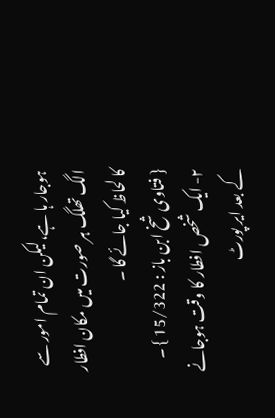ہوجار ہا ہے،لیکن ان تمام امور سے الگ تھلگ ہر صورت میں مکان افطار کا لحاظ کیا جائے گا ۔
{ فتاوی شخ ابن باز : 15/322 } ۔
۲- ایک شخص افطار کا وقت ہوجانے کے بعد ایر پورٹ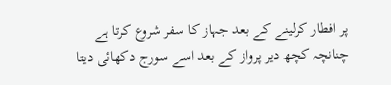پر افطار کرلینے کے بعد جہاز کا سفر شروع کرتا ہے چنانچہ کچھ دیر پرواز کے بعد اسے سورج دکھائی دیتا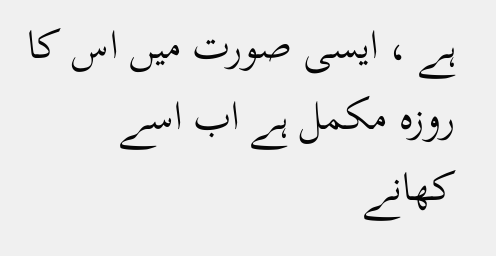ہے ، ایسی صورت میں اس کا روزہ مکمل ہے اب اسے کھانے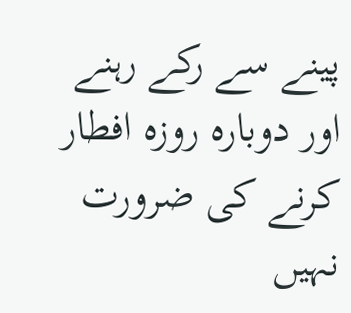پینے سے رکے رہنے اور دوبارہ روزہ افطار کرنے کی ضرورت نہیں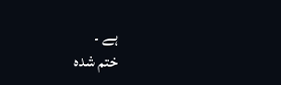ہے ۔
ختم شدہ